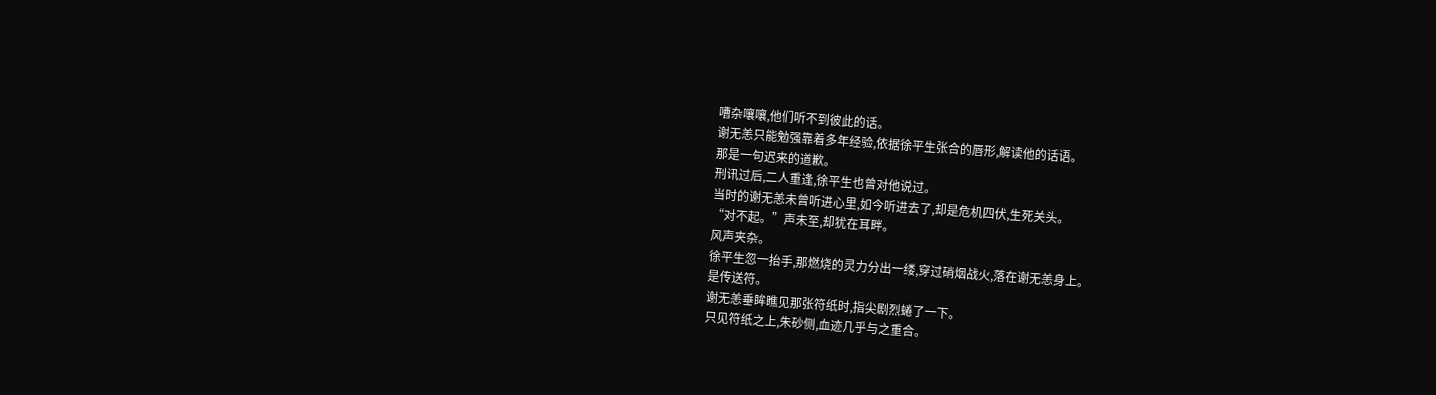嘈杂嚷嚷,他们听不到彼此的话。
谢无恙只能勉强靠着多年经验,依据徐平生张合的唇形,解读他的话语。
那是一句迟来的道歉。
刑讯过后,二人重逢,徐平生也曾对他说过。
当时的谢无恙未曾听进心里,如今听进去了,却是危机四伏,生死关头。
“对不起。”声未至,却犹在耳畔。
风声夹杂。
徐平生忽一抬手,那燃烧的灵力分出一缕,穿过硝烟战火,落在谢无恙身上。
是传送符。
谢无恙垂眸瞧见那张符纸时,指尖剧烈蜷了一下。
只见符纸之上,朱砂侧,血迹几乎与之重合。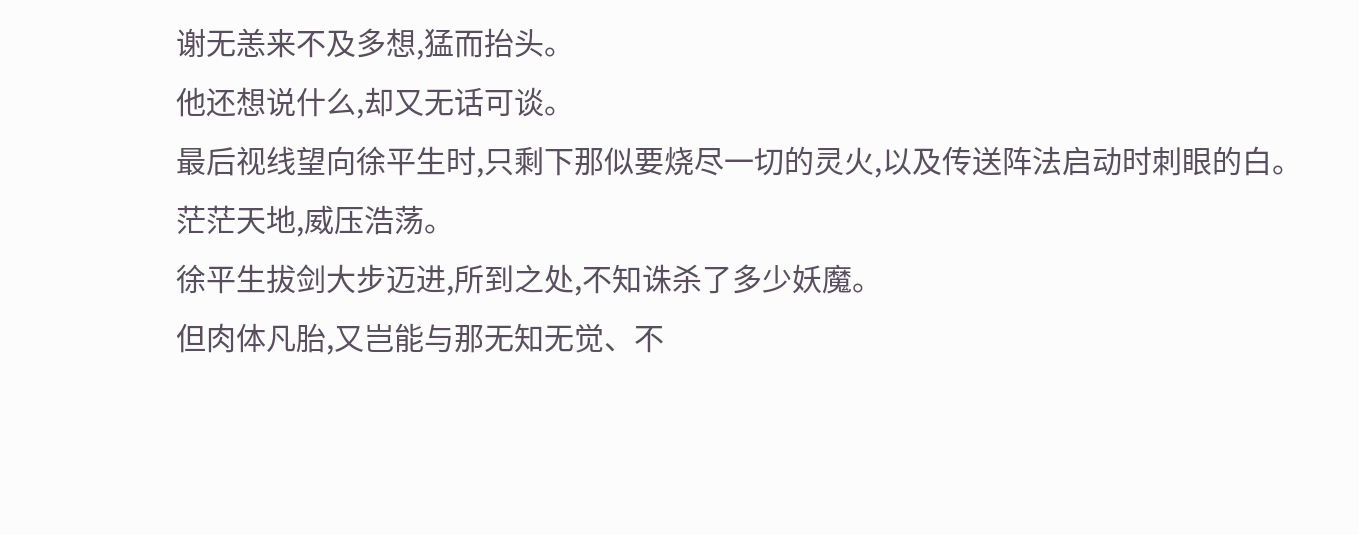谢无恙来不及多想,猛而抬头。
他还想说什么,却又无话可谈。
最后视线望向徐平生时,只剩下那似要烧尽一切的灵火,以及传送阵法启动时刺眼的白。
茫茫天地,威压浩荡。
徐平生拔剑大步迈进,所到之处,不知诛杀了多少妖魔。
但肉体凡胎,又岂能与那无知无觉、不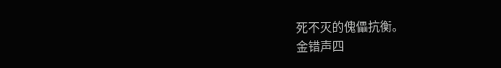死不灭的傀儡抗衡。
金错声四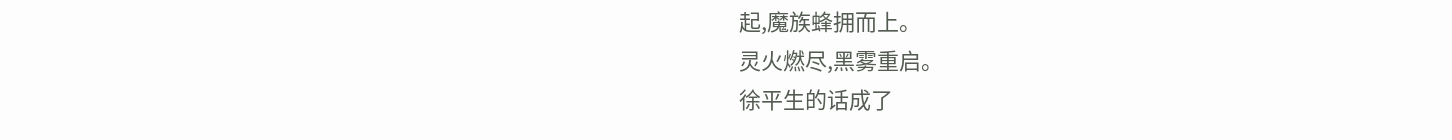起,魔族蜂拥而上。
灵火燃尽,黑雾重启。
徐平生的话成了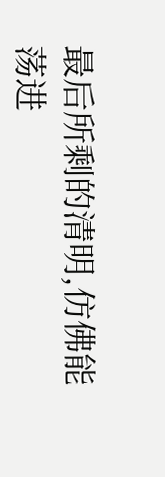最后所剩的清明,仿佛能荡进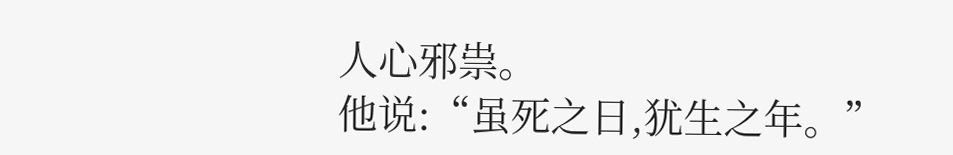人心邪祟。
他说:“虽死之日,犹生之年。”